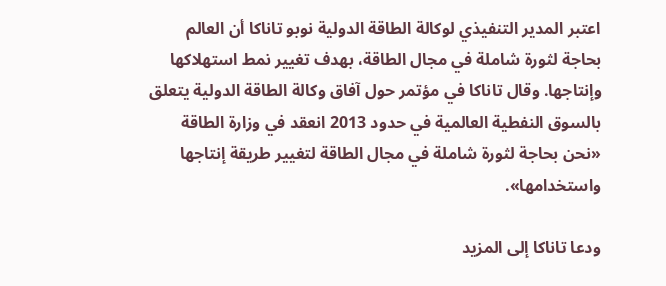اعتبر المدير التنفيذي لوكالة الطاقة الدولية نوبو تاناكا أن العالم بحاجة لثورة شاملة في مجال الطاقة، بهدف تغيير نمط استهلاكها وإنتاجها. وقال تاناكا في مؤتمر حول آفاق وكالة الطاقة الدولية يتعلق بالسوق النفطية العالمية في حدود 2013 انعقد في وزارة الطاقة «نحن بحاجة لثورة شاملة في مجال الطاقة لتغيير طريقة إنتاجها واستخدامها».

ودعا تاناكا إلى المزيد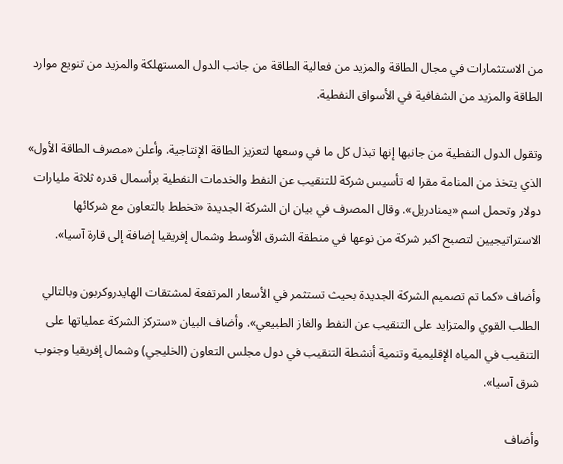من الاستثمارات في مجال الطاقة والمزيد من فعالية الطاقة من جانب الدول المستهلكة والمزيد من تنويع موارد الطاقة والمزيد من الشفافية في الأسواق النفطية.

وتقول الدول النفطية من جانبها إنها تبذل كل ما في وسعها لتعزيز الطاقة الإنتاجية. وأعلن «مصرف الطاقة الأول» الذي يتخذ من المنامة مقرا له تأسيس شركة للتنقيب عن النفط والخدمات النفطية برأسمال قدره ثلاثة مليارات دولار وتحمل اسم «يمنادريل». وقال المصرف في بيان ان الشركة الجديدة «تخطط بالتعاون مع شركائها الاستراتيجيين لتصبح اكبر شركة من نوعها في منطقة الشرق الأوسط وشمال إفريقيا إضافة إلى قارة آسيا».

وأضاف «كما تم تصميم الشركة الجديدة بحيث تستثمر في الأسعار المرتفعة لمشتقات الهايدروكربون وبالتالي الطلب القوي والمتزايد على التنقيب عن النفط والغاز الطبيعي». وأضاف البيان «ستركز الشركة عملياتها على التنقيب في المياه الإقليمية وتنمية أنشطة التنقيب في دول مجلس التعاون (الخليجي) وشمال إفريقيا وجنوب شرق آسيا».

وأضاف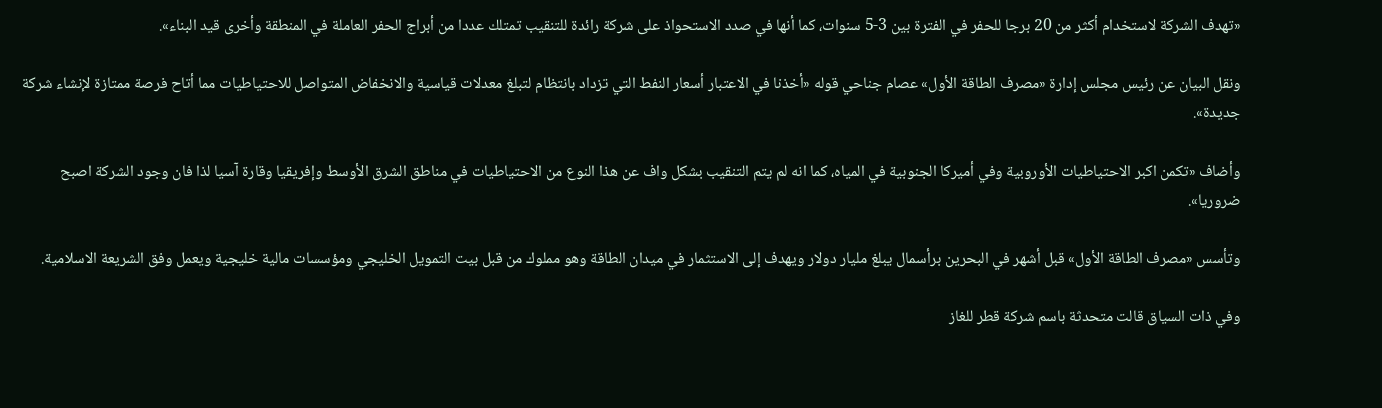«تهدف الشركة لاستخدام أكثر من 20 برجا للحفر في الفترة بين 3-5 سنوات، كما أنها في صدد الاستحواذ على شركة رائدة للتنقيب تمتلك عددا من أبراج الحفر العاملة في المنطقة وأخرى قيد البناء».

ونقل البيان عن رئيس مجلس إدارة «مصرف الطاقة الأول» عصام جناحي قوله «أخذنا في الاعتبار أسعار النفط التي تزداد بانتظام لتبلغ معدلات قياسية والانخفاض المتواصل للاحتياطيات مما أتاح فرصة ممتازة لإنشاء شركة جديدة».

وأضاف «تكمن اكبر الاحتياطيات الأوروبية وفي أميركا الجنوبية في المياه، كما انه لم يتم التنقيب بشكل واف عن هذا النوع من الاحتياطيات في مناطق الشرق الأوسط وإفريقيا وقارة آسيا لذا فان وجود الشركة اصبح ضروريا».

وتأسس «مصرف الطاقة الأول» قبل أشهر في البحرين برأسمال يبلغ مليار دولار ويهدف إلى الاستثمار في ميدان الطاقة وهو مملوك من قبل بيت التمويل الخليجي ومؤسسات مالية خليجية ويعمل وفق الشريعة الاسلامية.

وفي ذات السياق قالت متحدثة باسم شركة قطر للغاز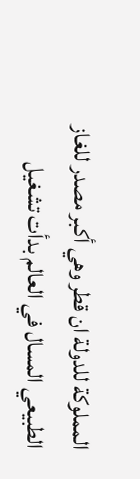المملوكة للدولة ان قطر وهي أكبر مصدر للغاز الطبيعي المسال في العالم بدأت تشغيل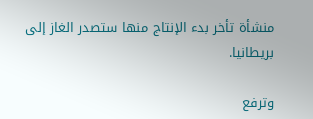منشأة تأخر بدء الإنتاج منها ستصدر الغاز إلى بريطانيا.

وترفع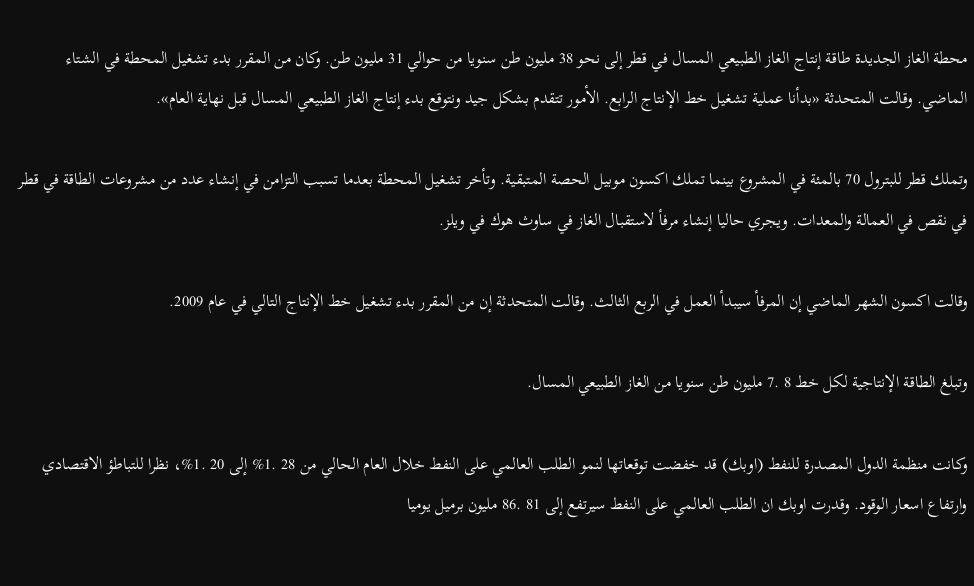محطة الغاز الجديدة طاقة إنتاج الغاز الطبيعي المسال في قطر إلى نحو 38 مليون طن سنويا من حوالي 31 مليون طن. وكان من المقرر بدء تشغيل المحطة في الشتاء الماضي. وقالت المتحدثة «بدأنا عملية تشغيل خط الإنتاج الرابع. الأمور تتقدم بشكل جيد ونتوقع بدء إنتاج الغاز الطبيعي المسال قبل نهاية العام».

وتملك قطر للبترول 70 بالمئة في المشروع بينما تملك اكسون موبيل الحصة المتبقية. وتأخر تشغيل المحطة بعدما تسبب التزامن في إنشاء عدد من مشروعات الطاقة في قطر في نقص في العمالة والمعدات. ويجري حاليا إنشاء مرفأ لاستقبال الغاز في ساوث هوك في ويلز.

وقالت اكسون الشهر الماضي إن المرفأ سيبدأ العمل في الربع الثالث. وقالت المتحدثة إن من المقرر بدء تشغيل خط الإنتاج التالي في عام 2009.

وتبلغ الطاقة الإنتاجية لكل خط 8 .7 مليون طن سنويا من الغاز الطبيعي المسال.

وكانت منظمة الدول المصدرة للنفط (اوبك) قد خفضت توقعاتها لنمو الطلب العالمي على النفط خلال العام الحالي من 28 .1% إلى 20 .1%، نظرا للتباطؤ الاقتصادي وارتفاع اسعار الوقود. وقدرت اوبك ان الطلب العالمي على النفط سيرتفع إلى 81 .86 مليون برميل يوميا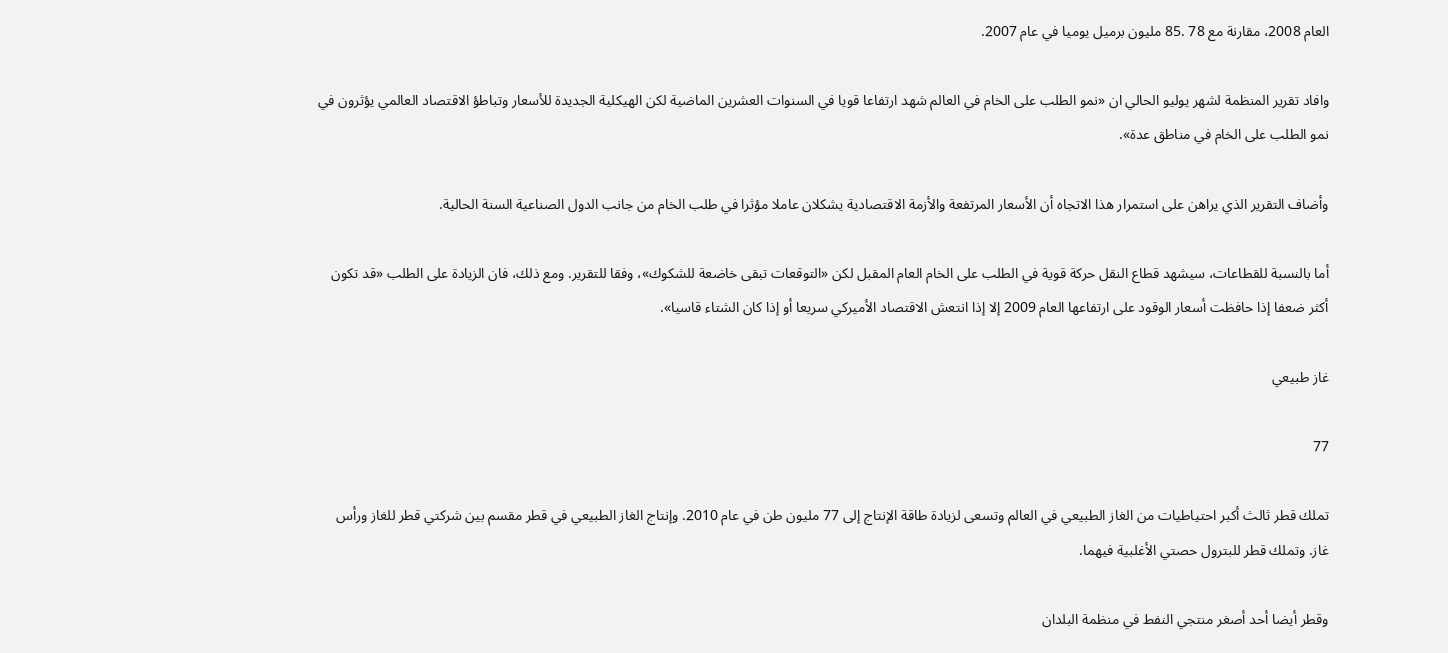العام 2008، مقارنة مع 78 .85 مليون برميل يوميا في عام 2007.

وافاد تقرير المنظمة لشهر يوليو الحالي ان «نمو الطلب على الخام في العالم شهد ارتفاعا قويا في السنوات العشرين الماضية لكن الهيكلية الجديدة للأسعار وتباطؤ الاقتصاد العالمي يؤثرون في نمو الطلب على الخام في مناطق عدة».

وأضاف التقرير الذي يراهن على استمرار هذا الاتجاه أن الأسعار المرتفعة والأزمة الاقتصادية يشكلان عاملا مؤثرا في طلب الخام من جانب الدول الصناعية السنة الحالية.

أما بالنسبة للقطاعات، سيشهد قطاع النقل حركة قوية في الطلب على الخام العام المقبل لكن «التوقعات تبقى خاضعة للشكوك»، وفقا للتقرير. ومع ذلك، فان الزيادة على الطلب «قد تكون أكثر ضعفا إذا حافظت أسعار الوقود على ارتفاعها العام 2009 إلا إذا انتعش الاقتصاد الأميركي سريعا أو إذا كان الشتاء قاسيا».

غاز طبيعي

77

تملك قطر ثالث أكبر احتياطيات من الغاز الطبيعي في العالم وتسعى لزيادة طاقة الإنتاج إلى 77 مليون طن في عام 2010. وإنتاج الغاز الطبيعي في قطر مقسم بين شركتي قطر للغاز ورأس غاز. وتملك قطر للبترول حصتي الأغلبية فيهما.

وقطر أيضا أحد أصغر منتجي النفط في منظمة البلدان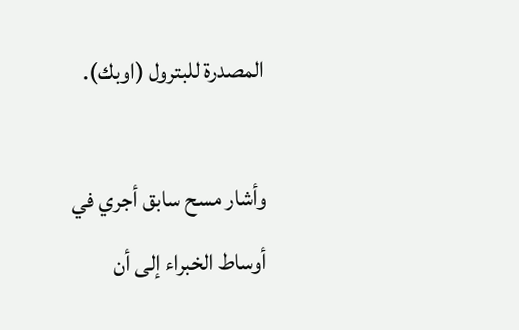المصدرة للبترول (اوبك).

وأشار مسح سابق أجري في أوساط الخبراء إلى أن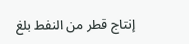إنتاج قطر من النفط بلغ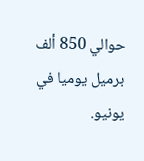حوالي 850 ألف برميل يوميا في يونيو.